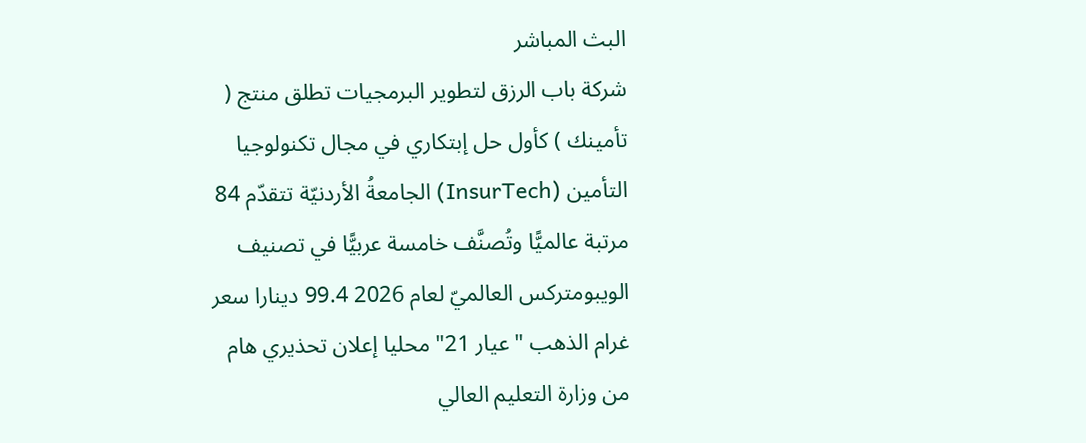البث المباشر
شركة باب الرزق لتطوير البرمجيات تطلق منتج ( تأمينك ) كأول حل إبتكاري في مجال تكنولوجيا التأمين (InsurTech) الجامعةُ الأردنيّة تتقدّم 84 مرتبة عالميًّا وتُصنَّف خامسة عربيًّا في تصنيف الويبومتركس العالميّ لعام 2026 99.4 دينارا سعر غرام الذهب "عيار 21" محليا إعلان تحذيري هام من وزارة التعليم العالي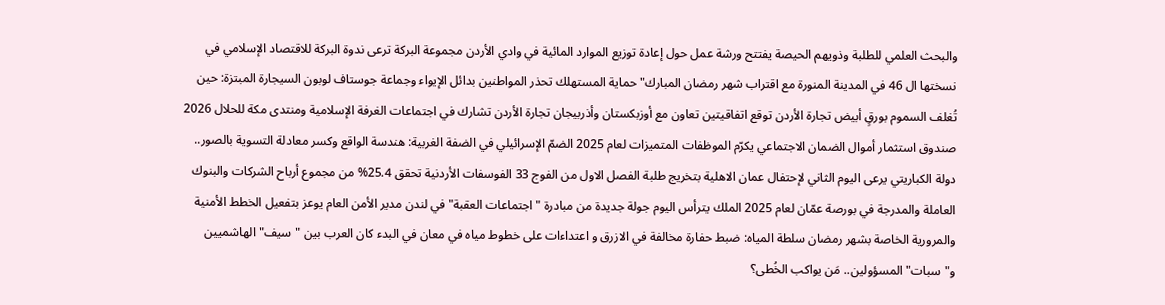والبحث العلمي للطلبة وذويهم الحيصة يفتتح ورشة عمل حول إعادة توزيع الموارد المائية في وادي الأردن مجموعة البركة ترعى ندوة البركة للاقتصاد الإسلامي في نسختها ال 46 في المدينة المنورة مع اقتراب شهر رمضان المبارك" حماية المستهلك تحذر المواطنين بدائل الإيواء وجماعة جوستاف لوبون السيجارة المبتزة: حين تُغلف السموم بورقٍ أبيض تجارة الأردن توقع اتفاقيتين تعاون مع أوزبكستان وأذربيجان تجارة الأردن تشارك في اجتماعات الغرفة الإسلامية ومنتدى مكة للحلال 2026 صندوق استثمار أموال الضمان الاجتماعي يكرّم الموظفات المتميزات لعام 2025 الضمّ الإسرائيلي في الضفة الغربية: هندسة الواقع وكسر معادلة التسوية بالصور.. دولة الكباريتي يرعى اليوم الثاني لإحتفال عمان الاهلية بتخريج طلبة الفصل الاول من الفوج 33 الفوسفات الأردنية تحقق 25.4% من مجموع أرباح الشركات والبنوك العاملة والمدرجة في بورصة عمّان لعام 2025 الملك يترأس اليوم جولة جديدة من مبادرة "اجتماعات العقبة" في لندن مدير الأمن العام يوعز بتفعيل الخطط الأمنية والمرورية الخاصة بشهر رمضان سلطة المياه: ضبط حفارة مخالفة في الازرق و اعتداءات على خطوط مياه في معان في البدء كان العرب بين "سيف" الهاشميين و"سبات" المسؤولين.. مَن يواكب الخُطى؟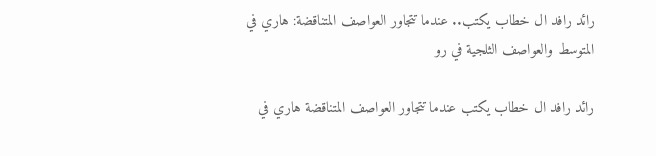رائد رافد ال خطاب يكتب.. عندما تتجاور العواصف المتناقضة: هاري في المتوسط والعواصف الثلجية في رو

رائد رافد ال خطاب يكتب عندما تتجاور العواصف المتناقضة هاري في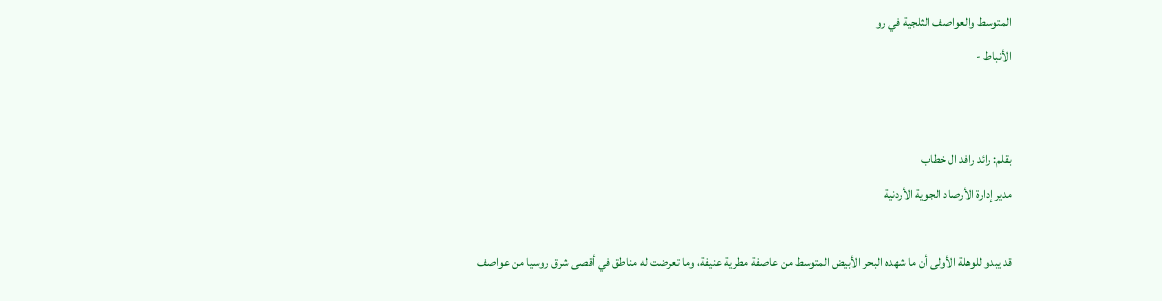المتوسط والعواصف الثلجية في رو
الأنباط -


بقلم: رائد رافد ال خطاب
مدير إدارة الأرصاد الجوية الأردنية

قد يبدو للوهلة الأولى أن ما شهده البحر الأبيض المتوسط من عاصفة مطرية عنيفة، وما تعرضت له مناطق في أقصى شرق روسيا من عواصف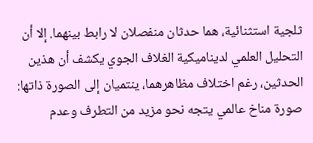ثلجية استثنائية، هما حدثان منفصلان لا رابط بينهما. إلا أن التحليل العلمي لديناميكية الغلاف الجوي يكشف أن هذين الحدثين، رغم اختلاف مظاهرهما، ينتميان إلى الصورة ذاتها: صورة مناخ عالمي يتجه نحو مزيد من التطرف وعدم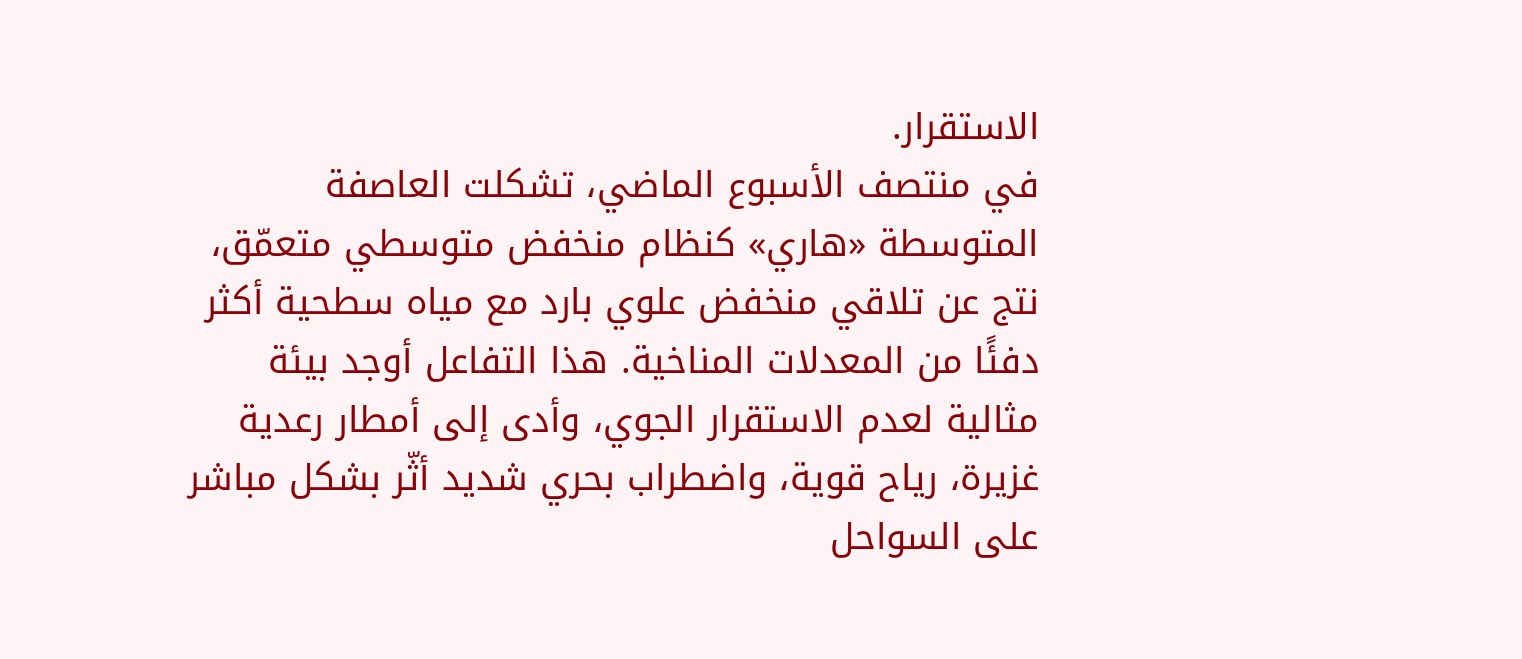الاستقرار.
في منتصف الأسبوع الماضي، تشكلت العاصفة المتوسطة «هاري» كنظام منخفض متوسطي متعمّق، نتج عن تلاقي منخفض علوي بارد مع مياه سطحية أكثر دفئًا من المعدلات المناخية. هذا التفاعل أوجد بيئة مثالية لعدم الاستقرار الجوي، وأدى إلى أمطار رعدية غزيرة، رياح قوية، واضطراب بحري شديد أثّر بشكل مباشر على السواحل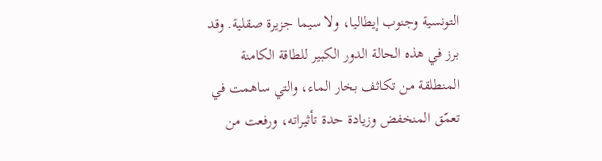التونسية وجنوب إيطاليا، ولا سيما جزيرة صقلية. وقد برز في هذه الحالة الدور الكبير للطاقة الكامنة المنطلقة من تكاثف بخار الماء، والتي ساهمت في تعمّق المنخفض وزيادة حدة تأثيراته، ورفعت من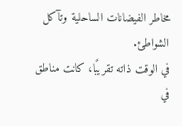مخاطر الفيضانات الساحلية وتآكل الشواطئ.
في الوقت ذاته تقريبًا، كانت مناطق في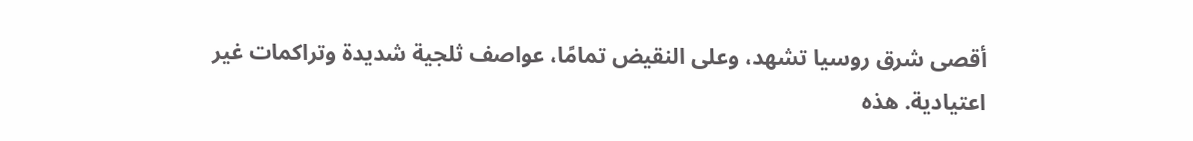أقصى شرق روسيا تشهد، وعلى النقيض تمامًا، عواصف ثلجية شديدة وتراكمات غير اعتيادية. هذه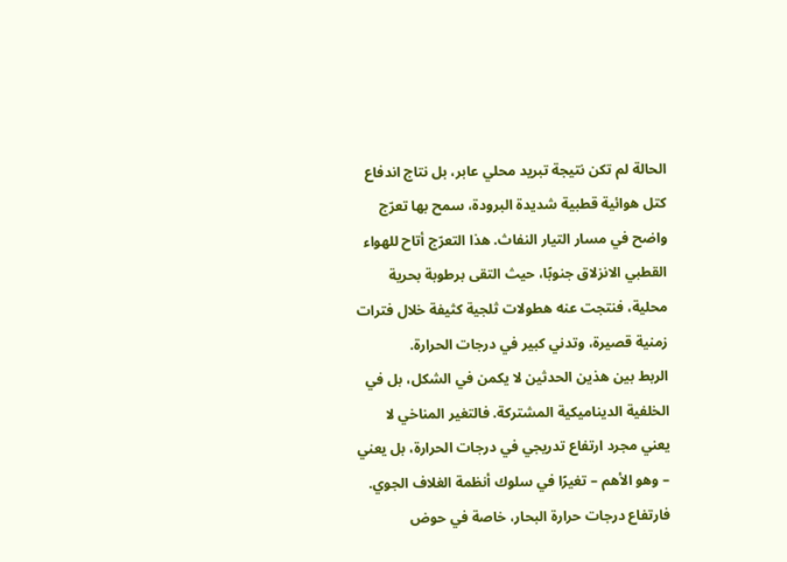الحالة لم تكن نتيجة تبريد محلي عابر، بل نتاج اندفاع كتل هوائية قطبية شديدة البرودة، سمح بها تعرّج واضح في مسار التيار النفاث. هذا التعرّج أتاح للهواء القطبي الانزلاق جنوبًا، حيث التقى برطوبة بحرية محلية، فنتجت عنه هطولات ثلجية كثيفة خلال فترات زمنية قصيرة، وتدني كبير في درجات الحرارة.
الربط بين هذين الحدثين لا يكمن في الشكل، بل في الخلفية الديناميكية المشتركة. فالتغير المناخي لا يعني مجرد ارتفاع تدريجي في درجات الحرارة، بل يعني – وهو الأهم – تغيرًا في سلوك أنظمة الغلاف الجوي. فارتفاع درجات حرارة البحار، خاصة في حوض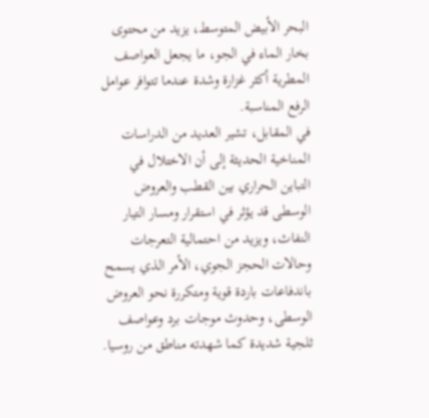البحر الأبيض المتوسط، يزيد من محتوى بخار الماء في الجو، ما يجعل العواصف المطرية أكثر غزارة وشدة عندما تتوافر عوامل الرفع المناسبة.
في المقابل، تشير العديد من الدراسات المناخية الحديثة إلى أن الاختلال في التباين الحراري بين القطب والعروض الوسطى قد يؤثر في استقرار ومسار التيار النفاث، ويزيد من احتمالية التعرجات وحالات الحجز الجوي، الأمر الذي يسمح باندفاعات باردة قوية ومتكررة نحو العروض الوسطى، وحدوث موجات برد وعواصف ثلجية شديدة كما شهدته مناطق من روسيا.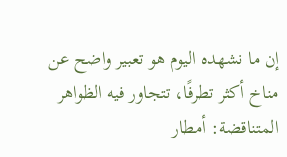إن ما نشهده اليوم هو تعبير واضح عن مناخ أكثر تطرفًا، تتجاور فيه الظواهر المتناقضة: أمطار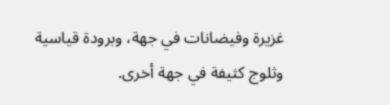غزيرة وفيضانات في جهة، وبرودة قياسية وثلوج كثيفة في جهة أخرى.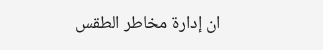ان إدارة مخاطر الطقس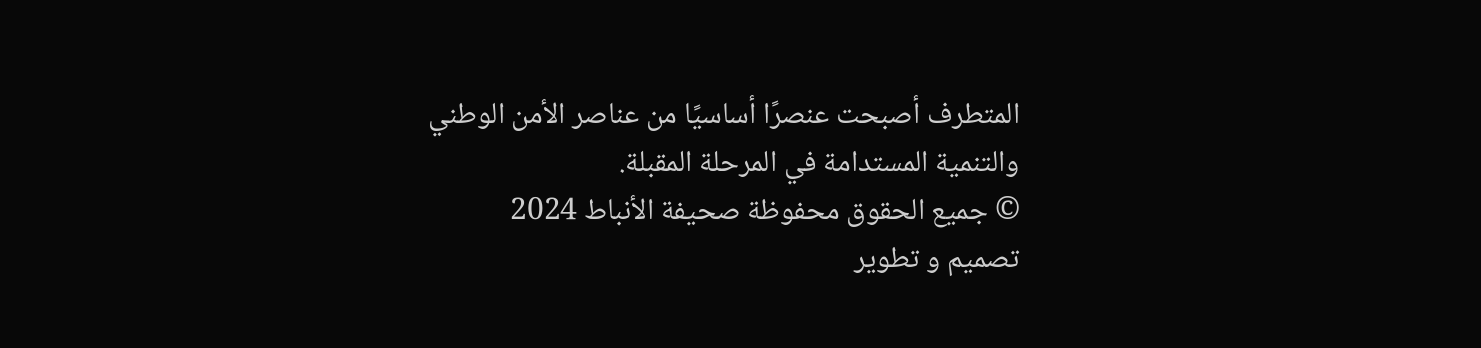المتطرف أصبحت عنصرًا أساسيًا من عناصر الأمن الوطني والتنمية المستدامة في المرحلة المقبلة.
© جميع الحقوق محفوظة صحيفة الأنباط 2024
تصميم و تطوير